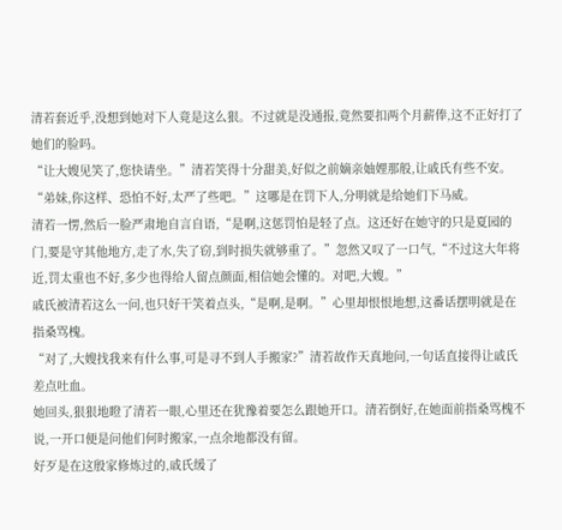清若套近乎,没想到她对下人竟是这么狠。不过就是没通报,竟然要扣两个月薪俸,这不正好打了她们的脸吗。
“让大嫂见笑了,您快请坐。”清若笑得十分甜美,好似之前嫡亲妯娌那般,让戚氏有些不安。
“弟妹,你这样、恐怕不好,太严了些吧。”这哪是在罚下人,分明就是给她们下马威。
清若一愣,然后一脸严肃地自言自语,“是啊,这惩罚怕是轻了点。这还好在她守的只是夏园的门,要是守其他地方,走了水,失了窃,到时损失就够重了。”忽然又叹了一口气,“不过这大年将近,罚太重也不好,多少也得给人留点颜面,相信她会懂的。对吧,大嫂。”
戚氏被清若这么一问,也只好干笑着点头,“是啊,是啊。”心里却恨恨地想,这番话摆明就是在指桑骂槐。
“对了,大嫂找我来有什么事,可是寻不到人手搬家?”清若故作天真地问,一句话直接得让戚氏差点吐血。
她回头,狠狠地瞪了清若一眼,心里还在犹豫着要怎么跟她开口。清若倒好,在她面前指桑骂槐不说,一开口便是问他们何时搬家,一点余地都没有留。
好歹是在这殷家修炼过的,戚氏缓了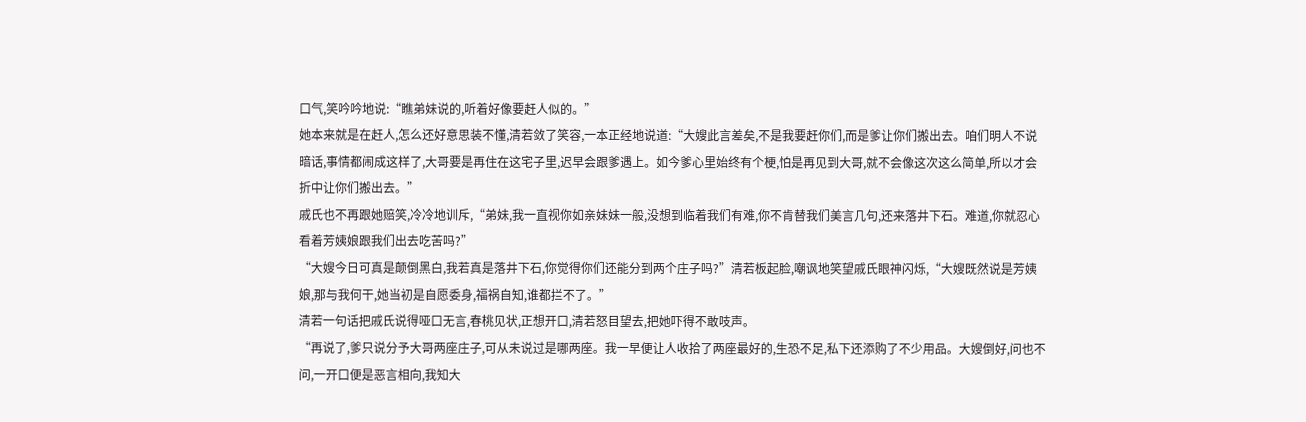口气,笑吟吟地说:“瞧弟妹说的,听着好像要赶人似的。”
她本来就是在赶人,怎么还好意思装不懂,清若敛了笑容,一本正经地说道:“大嫂此言差矣,不是我要赶你们,而是爹让你们搬出去。咱们明人不说暗话,事情都闹成这样了,大哥要是再住在这宅子里,迟早会跟爹遇上。如今爹心里始终有个梗,怕是再见到大哥,就不会像这次这么简单,所以才会折中让你们搬出去。”
戚氏也不再跟她赔笑,冷冷地训斥,“弟妹,我一直视你如亲妹妹一般,没想到临着我们有难,你不肯替我们美言几句,还来落井下石。难道,你就忍心看着芳姨娘跟我们出去吃苦吗?”
“大嫂今日可真是颠倒黑白,我若真是落井下石,你觉得你们还能分到两个庄子吗?”清若板起脸,嘲讽地笑望戚氏眼神闪烁,“大嫂既然说是芳姨娘,那与我何干,她当初是自愿委身,福祸自知,谁都拦不了。”
清若一句话把戚氏说得哑口无言,春桃见状,正想开口,清若怒目望去,把她吓得不敢吱声。
“再说了,爹只说分予大哥两座庄子,可从未说过是哪两座。我一早便让人收拾了两座最好的,生恐不足,私下还添购了不少用品。大嫂倒好,问也不问,一开口便是恶言相向,我知大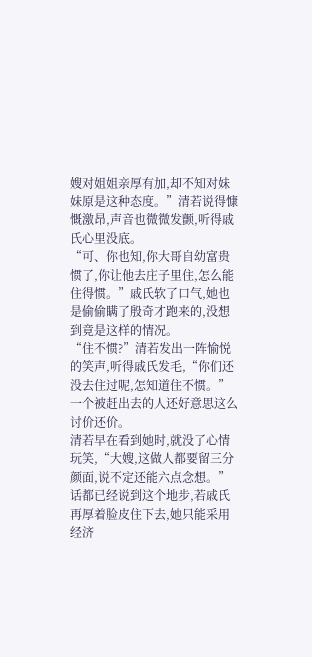嫂对姐姐亲厚有加,却不知对妹妹原是这种态度。”清若说得慷慨激昂,声音也微微发颤,听得戚氏心里没底。
“可、你也知,你大哥自幼富贵惯了,你让他去庄子里住,怎么能住得惯。”戚氏软了口气,她也是偷偷瞒了殷奇才跑来的,没想到竟是这样的情况。
“住不惯?”清若发出一阵愉悦的笑声,听得戚氏发毛,“你们还没去住过呢,怎知道住不惯。”
一个被赶出去的人还好意思这么讨价还价。
清若早在看到她时,就没了心情玩笑,“大嫂,这做人都要留三分颜面,说不定还能六点念想。”话都已经说到这个地步,若戚氏再厚着脸皮住下去,她只能采用经济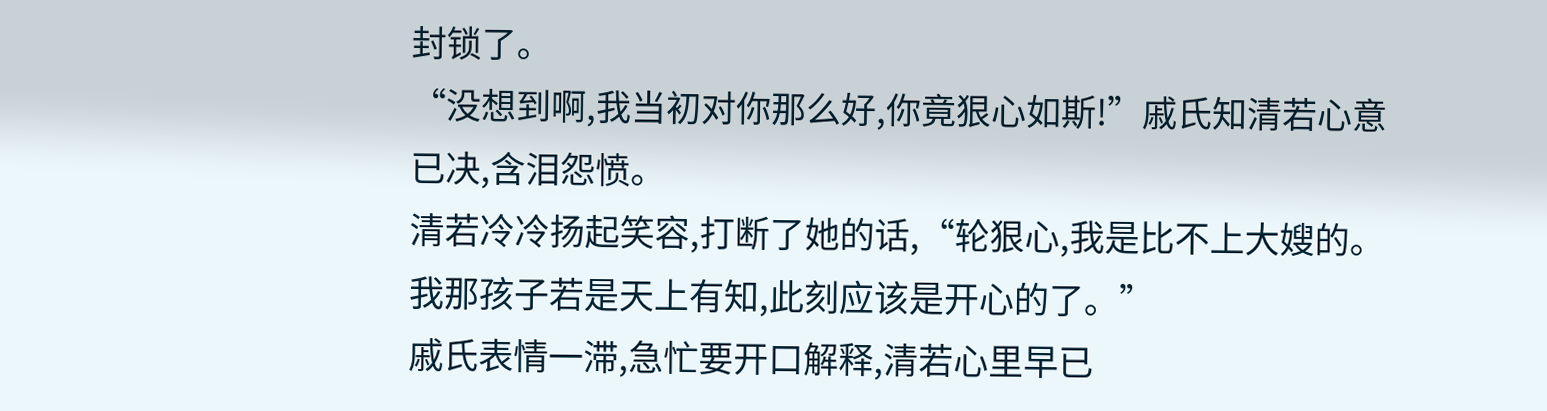封锁了。
“没想到啊,我当初对你那么好,你竟狠心如斯!”戚氏知清若心意已决,含泪怨愤。
清若冷冷扬起笑容,打断了她的话,“轮狠心,我是比不上大嫂的。我那孩子若是天上有知,此刻应该是开心的了。”
戚氏表情一滞,急忙要开口解释,清若心里早已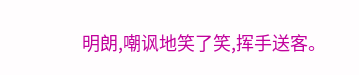明朗,嘲讽地笑了笑,挥手送客。